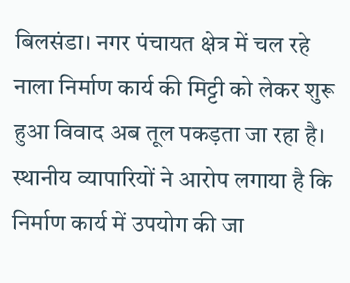बिलसंडा। नगर पंचायत क्षेत्र में चल रहे नाला निर्माण कार्य की मिट्टी को लेकर शुरू हुआ विवाद अब तूल पकड़ता जा रहा है। स्थानीय व्यापारियों ने आरोप लगाया है कि निर्माण कार्य में उपयोग की जा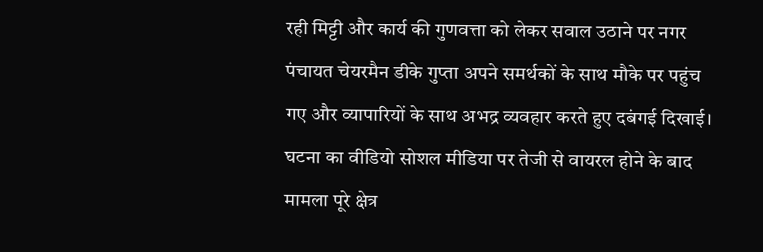रही मिट्टी और कार्य की गुणवत्ता को लेकर सवाल उठाने पर नगर पंचायत चेयरमैन डीके गुप्ता अपने समर्थकों के साथ मौके पर पहुंच गए और व्यापारियों के साथ अभद्र व्यवहार करते हुए दबंगई दिखाई। घटना का वीडियो सोशल मीडिया पर तेजी से वायरल होने के बाद मामला पूरे क्षेत्र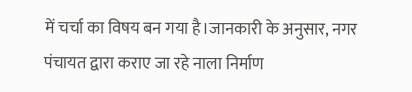में चर्चा का विषय बन गया है।जानकारी के अनुसार, नगर पंचायत द्वारा कराए जा रहे नाला निर्माण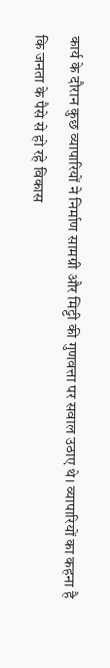कार्य के दौरान कुछ व्यापारियों ने निर्माण सामग्री और मिट्टी की गुणवत्ता पर सवाल उठाए थे। व्यापारियों का कहना है कि जनता के पैसे से हो रहे विकास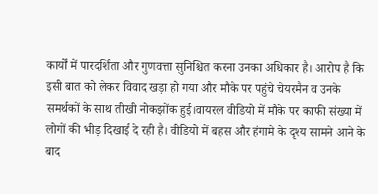कार्यों में पारदर्शिता और गुणवत्ता सुनिश्चित करना उनका अधिकार है। आरोप है कि इसी बात को लेकर विवाद खड़ा हो गया और मौके पर पहुंचे चेयरमैन व उनके समर्थकों के साथ तीखी नोकझोंक हुई।वायरल वीडियो में मौके पर काफी संख्या में लोगों की भीड़ दिखाई दे रही है। वीडियो में बहस और हंगामे के दृश्य सामने आने के बाद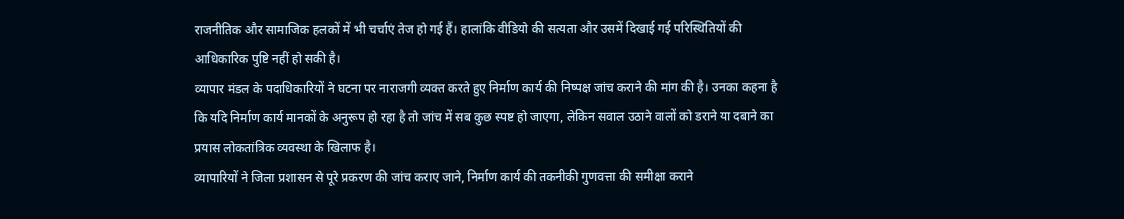राजनीतिक और सामाजिक हलकों में भी चर्चाएं तेज हो गई हैं। हालांकि वीडियो की सत्यता और उसमें दिखाई गई परिस्थितियों की आधिकारिक पुष्टि नहीं हो सकी है।
व्यापार मंडल के पदाधिकारियों ने घटना पर नाराजगी व्यक्त करते हुए निर्माण कार्य की निष्पक्ष जांच कराने की मांग की है। उनका कहना है कि यदि निर्माण कार्य मानकों के अनुरूप हो रहा है तो जांच में सब कुछ स्पष्ट हो जाएगा, लेकिन सवाल उठाने वालों को डराने या दबाने का प्रयास लोकतांत्रिक व्यवस्था के खिलाफ है।
व्यापारियों ने जिला प्रशासन से पूरे प्रकरण की जांच कराए जाने, निर्माण कार्य की तकनीकी गुणवत्ता की समीक्षा कराने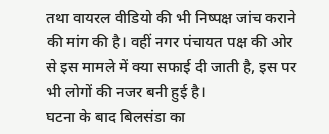तथा वायरल वीडियो की भी निष्पक्ष जांच कराने की मांग की है। वहीं नगर पंचायत पक्ष की ओर से इस मामले में क्या सफाई दी जाती है, इस पर भी लोगों की नजर बनी हुई है।
घटना के बाद बिलसंडा का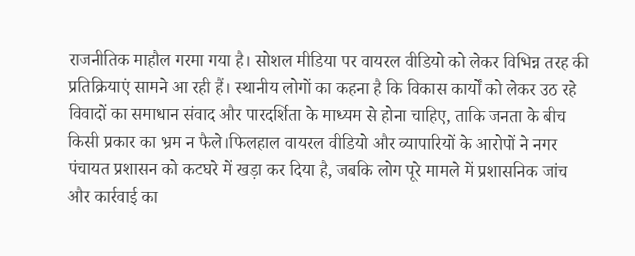राजनीतिक माहौल गरमा गया है। सोशल मीडिया पर वायरल वीडियो को लेकर विभिन्न तरह की प्रतिक्रियाएं सामने आ रही हैं। स्थानीय लोगों का कहना है कि विकास कार्यों को लेकर उठ रहे विवादों का समाधान संवाद और पारदर्शिता के माध्यम से होना चाहिए, ताकि जनता के बीच किसी प्रकार का भ्रम न फैले।फिलहाल वायरल वीडियो और व्यापारियों के आरोपों ने नगर पंचायत प्रशासन को कटघरे में खड़ा कर दिया है, जबकि लोग पूरे मामले में प्रशासनिक जांच और कार्रवाई का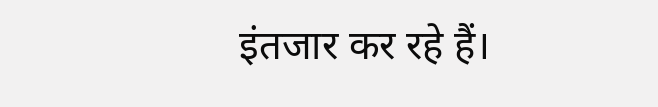इंतजार कर रहे हैं।